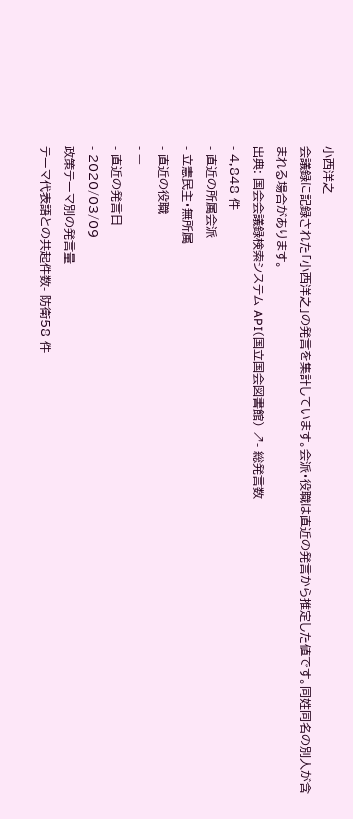小西洋之
会議録に記録された「小西洋之」の発言を集計しています。会派・役職は直近の発言から推定した値です。同姓同名の別人が含まれる場合があります。
出典: 国会会議録検索システム API(国立国会図書館) ↗- 総発言数
- 4,848 件
- 直近の所属会派
- 立憲民主・無所属
- 直近の役職
- —
- 直近の発言日
- 2020/03/09
政策テーマ別の発言量
テーマ代表語との共起件数- 防衛58 件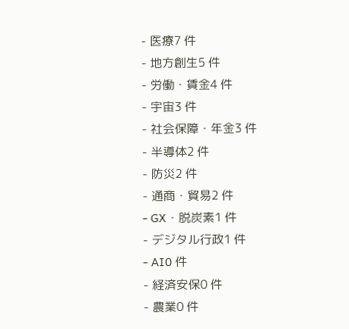- 医療7 件
- 地方創生5 件
- 労働・賃金4 件
- 宇宙3 件
- 社会保障・年金3 件
- 半導体2 件
- 防災2 件
- 通商・貿易2 件
- GX・脱炭素1 件
- デジタル行政1 件
- AI0 件
- 経済安保0 件
- 農業0 件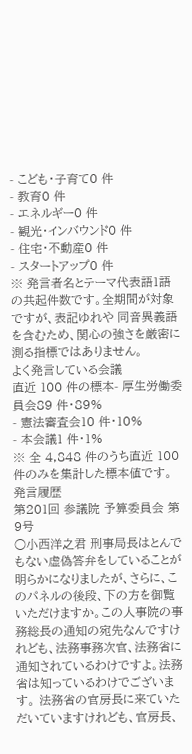- こども・子育て0 件
- 教育0 件
- エネルギー0 件
- 観光・インバウンド0 件
- 住宅・不動産0 件
- スタートアップ0 件
※ 発言者名とテーマ代表語1語の共起件数です。全期間が対象ですが、表記ゆれや 同音異義語を含むため、関心の強さを厳密に測る指標ではありません。
よく発言している会議
直近 100 件の標本- 厚生労働委員会89 件・89%
- 憲法審査会10 件・10%
- 本会議1 件・1%
※ 全 4,848 件のうち直近 100 件のみを集計した標本値です。
発言履歴
第201回 参議院 予算委員会 第9号
○小西洋之君 刑事局長はとんでもない虚偽答弁をしていることが明らかになりましたが、さらに、このパネルの後段、下の方を御覧いただけますか。この人事院の事務総長の通知の宛先なんですけれども、法務事務次官、法務省に通知されているわけですよ。法務省は知っているわけでございます。 法務省の官房長に来ていただいていますけれども、官房長、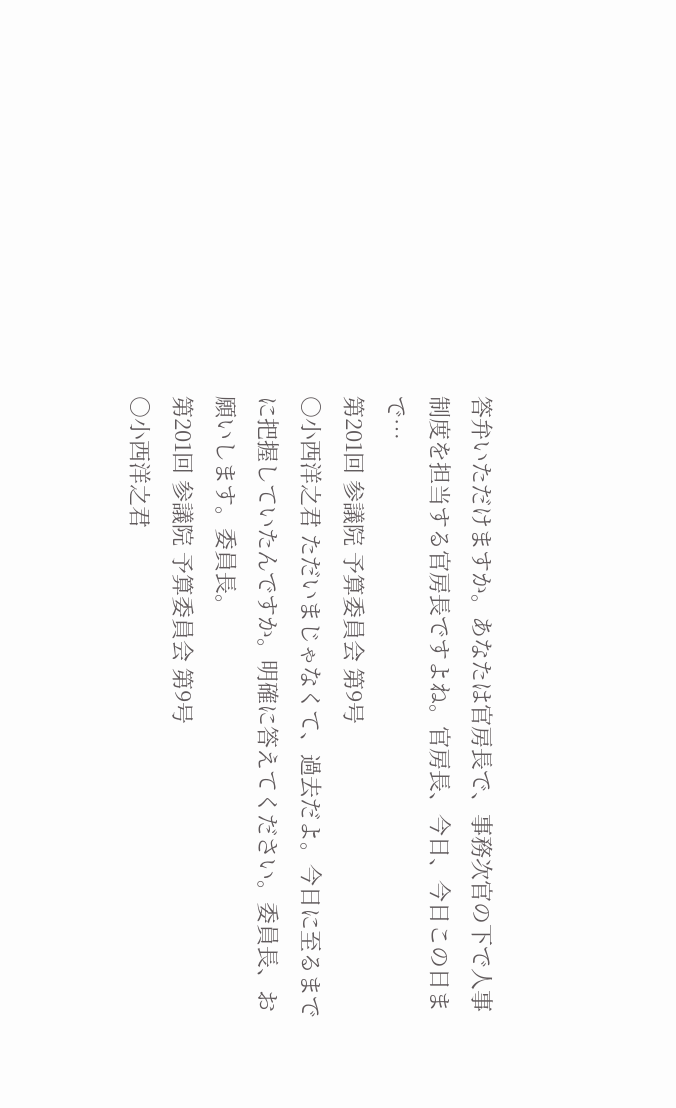答弁いただけますか。あなたは官房長で、事務次官の下で人事制度を担当する官房長ですよね。官房長、今日、今日この日まで…
第201回 参議院 予算委員会 第9号
○小西洋之君 ただいまじゃなくて、過去だよ。今日に至るまでに把握していたんですか。明確に答えてください。委員長、お願いします。委員長。
第201回 参議院 予算委員会 第9号
○小西洋之君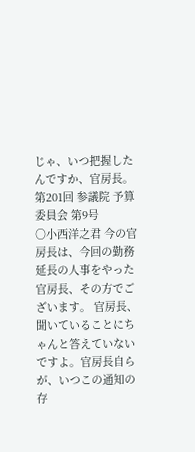じゃ、いつ把握したんですか、官房長。
第201回 参議院 予算委員会 第9号
○小西洋之君 今の官房長は、今回の勤務延長の人事をやった官房長、その方でございます。 官房長、聞いていることにちゃんと答えていないですよ。官房長自らが、いつこの通知の存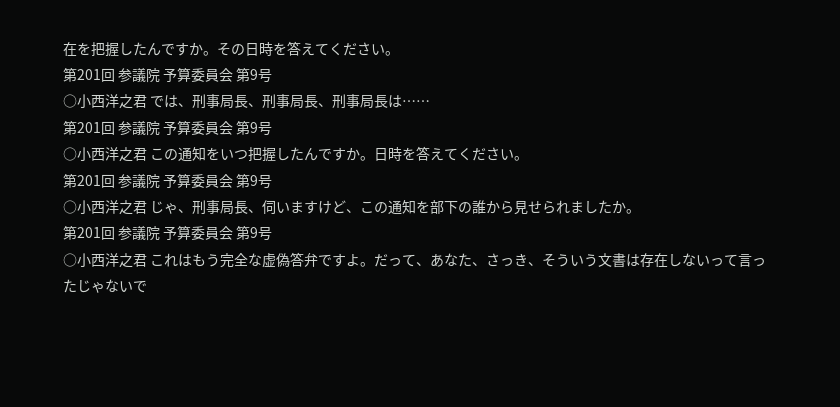在を把握したんですか。その日時を答えてください。
第201回 参議院 予算委員会 第9号
○小西洋之君 では、刑事局長、刑事局長、刑事局長は……
第201回 参議院 予算委員会 第9号
○小西洋之君 この通知をいつ把握したんですか。日時を答えてください。
第201回 参議院 予算委員会 第9号
○小西洋之君 じゃ、刑事局長、伺いますけど、この通知を部下の誰から見せられましたか。
第201回 参議院 予算委員会 第9号
○小西洋之君 これはもう完全な虚偽答弁ですよ。だって、あなた、さっき、そういう文書は存在しないって言ったじゃないで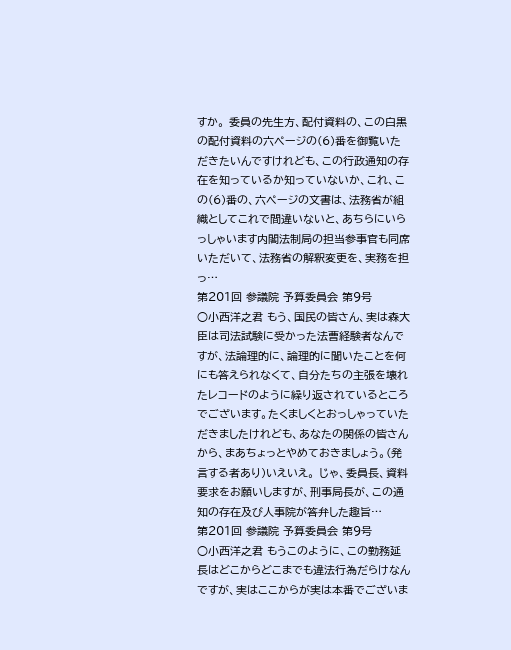すか。 委員の先生方、配付資料の、この白黒の配付資料の六ページの(6)番を御覧いただきたいんですけれども、この行政通知の存在を知っているか知っていないか、これ、この(6)番の、六ページの文書は、法務省が組織としてこれで間違いないと、あちらにいらっしゃいます内閣法制局の担当参事官も同席いただいて、法務省の解釈変更を、実務を担っ…
第201回 参議院 予算委員会 第9号
○小西洋之君 もう、国民の皆さん、実は森大臣は司法試験に受かった法曹経験者なんですが、法論理的に、論理的に聞いたことを何にも答えられなくて、自分たちの主張を壊れたレコードのように繰り返されているところでございます。たくましくとおっしゃっていただきましたけれども、あなたの関係の皆さんから、まあちょっとやめておきましょう。(発言する者あり)いえいえ。 じゃ、委員長、資料要求をお願いしますが、刑事局長が、この通知の存在及び人事院が答弁した趣旨…
第201回 参議院 予算委員会 第9号
○小西洋之君 もうこのように、この勤務延長はどこからどこまでも違法行為だらけなんですが、実はここからが実は本番でございま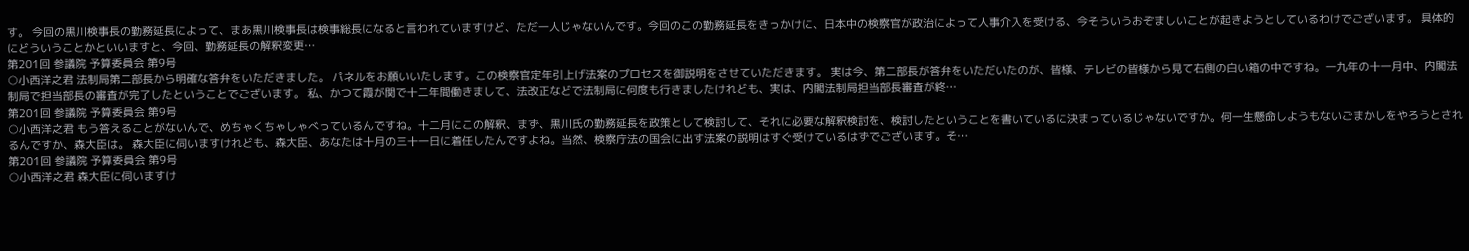す。 今回の黒川検事長の勤務延長によって、まあ黒川検事長は検事総長になると言われていますけど、ただ一人じゃないんです。今回のこの勤務延長をきっかけに、日本中の検察官が政治によって人事介入を受ける、今そういうおぞましいことが起きようとしているわけでございます。 具体的にどういうことかといいますと、今回、勤務延長の解釈変更…
第201回 参議院 予算委員会 第9号
○小西洋之君 法制局第二部長から明確な答弁をいただきました。 パネルをお願いいたします。この検察官定年引上げ法案のプロセスを御説明をさせていただきます。 実は今、第二部長が答弁をいただいたのが、皆様、テレビの皆様から見て右側の白い箱の中ですね。一九年の十一月中、内閣法制局で担当部長の審査が完了したということでございます。 私、かつて霞が関で十二年間働きまして、法改正などで法制局に何度も行きましたけれども、実は、内閣法制局担当部長審査が終…
第201回 参議院 予算委員会 第9号
○小西洋之君 もう答えることがないんで、めちゃくちゃしゃべっているんですね。十二月にこの解釈、まず、黒川氏の勤務延長を政策として検討して、それに必要な解釈検討を、検討したということを書いているに決まっているじゃないですか。何一生懸命しようもないごまかしをやろうとされるんですか、森大臣は。 森大臣に伺いますけれども、森大臣、あなたは十月の三十一日に着任したんですよね。当然、検察庁法の国会に出す法案の説明はすぐ受けているはずでございます。そ…
第201回 参議院 予算委員会 第9号
○小西洋之君 森大臣に伺いますけ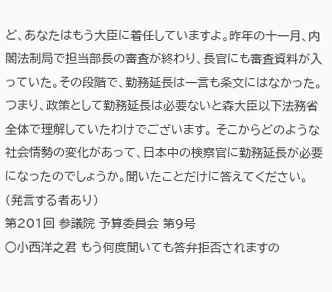ど、あなたはもう大臣に着任していますよ。昨年の十一月、内閣法制局で担当部長の審査が終わり、長官にも審査資料が入っていた。その段階で、勤務延長は一言も条文にはなかった。つまり、政策として勤務延長は必要ないと森大臣以下法務省全体で理解していたわけでございます。 そこからどのような社会情勢の変化があって、日本中の検察官に勤務延長が必要になったのでしょうか。聞いたことだけに答えてください。(発言する者あり)
第201回 参議院 予算委員会 第9号
○小西洋之君 もう何度聞いても答弁拒否されますの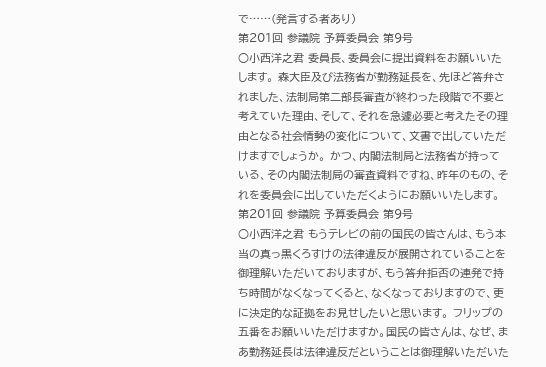で……(発言する者あり)
第201回 参議院 予算委員会 第9号
○小西洋之君 委員長、委員会に提出資料をお願いいたします。 森大臣及び法務省が勤務延長を、先ほど答弁されました、法制局第二部長審査が終わった段階で不要と考えていた理由、そして、それを急遽必要と考えたその理由となる社会情勢の変化について、文書で出していただけますでしょうか。 かつ、内閣法制局と法務省が持っている、その内閣法制局の審査資料ですね、昨年のもの、それを委員会に出していただくようにお願いいたします。
第201回 参議院 予算委員会 第9号
○小西洋之君 もうテレビの前の国民の皆さんは、もう本当の真っ黒くろすけの法律違反が展開されていることを御理解いただいておりますが、もう答弁拒否の連発で持ち時間がなくなってくると、なくなっておりますので、更に決定的な証拠をお見せしたいと思います。 フリップの五番をお願いいただけますか。国民の皆さんは、なぜ、まあ勤務延長は法律違反だということは御理解いただいた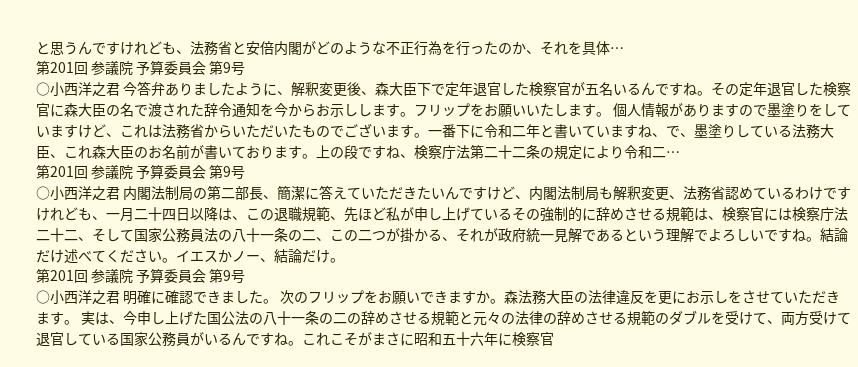と思うんですけれども、法務省と安倍内閣がどのような不正行為を行ったのか、それを具体…
第201回 参議院 予算委員会 第9号
○小西洋之君 今答弁ありましたように、解釈変更後、森大臣下で定年退官した検察官が五名いるんですね。その定年退官した検察官に森大臣の名で渡された辞令通知を今からお示しします。フリップをお願いいたします。 個人情報がありますので墨塗りをしていますけど、これは法務省からいただいたものでございます。一番下に令和二年と書いていますね、で、墨塗りしている法務大臣、これ森大臣のお名前が書いております。上の段ですね、検察庁法第二十二条の規定により令和二…
第201回 参議院 予算委員会 第9号
○小西洋之君 内閣法制局の第二部長、簡潔に答えていただきたいんですけど、内閣法制局も解釈変更、法務省認めているわけですけれども、一月二十四日以降は、この退職規範、先ほど私が申し上げているその強制的に辞めさせる規範は、検察官には検察庁法二十二、そして国家公務員法の八十一条の二、この二つが掛かる、それが政府統一見解であるという理解でよろしいですね。結論だけ述べてください。イエスかノー、結論だけ。
第201回 参議院 予算委員会 第9号
○小西洋之君 明確に確認できました。 次のフリップをお願いできますか。森法務大臣の法律違反を更にお示しをさせていただきます。 実は、今申し上げた国公法の八十一条の二の辞めさせる規範と元々の法律の辞めさせる規範のダブルを受けて、両方受けて退官している国家公務員がいるんですね。これこそがまさに昭和五十六年に検察官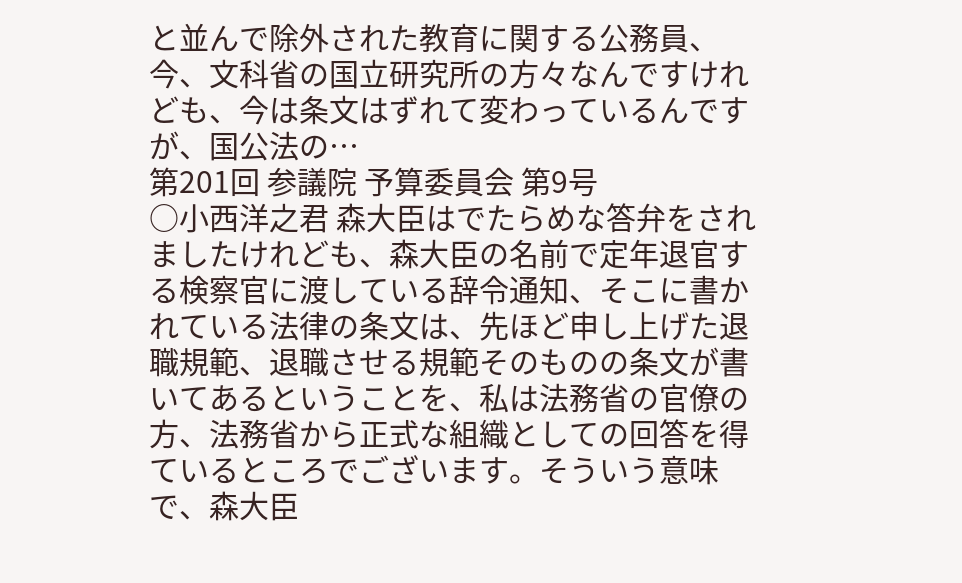と並んで除外された教育に関する公務員、今、文科省の国立研究所の方々なんですけれども、今は条文はずれて変わっているんですが、国公法の…
第201回 参議院 予算委員会 第9号
○小西洋之君 森大臣はでたらめな答弁をされましたけれども、森大臣の名前で定年退官する検察官に渡している辞令通知、そこに書かれている法律の条文は、先ほど申し上げた退職規範、退職させる規範そのものの条文が書いてあるということを、私は法務省の官僚の方、法務省から正式な組織としての回答を得ているところでございます。そういう意味で、森大臣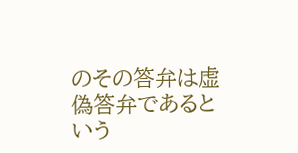のその答弁は虚偽答弁であるという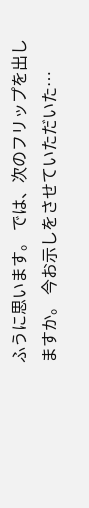ふうに思います。 では、次のフリップを出しますか。 今お示しをさせていただいた…